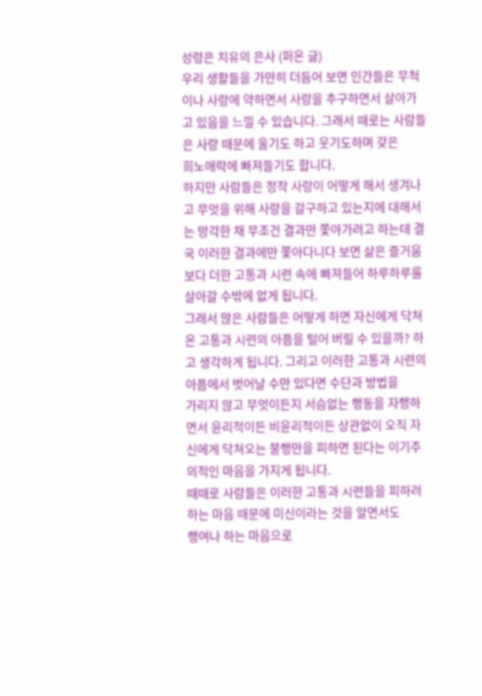성령은 치유의 은사 (퍼온 글)
우리 생활들을 가만히 더듬어 보면 인간들은 무척이나 사랑에 약하면서 사랑을 추구하면서 살아가고 있음을 느낄 수 있습니다. 그래서 때로는 사람들은 사랑 때문에 울기도 하고 웃기도하며 갖은
희노애락에 빠져들기도 합니다.
하지만 사람들은 정작 사랑이 어떻게 해서 생겨나고 무엇을 위해 사랑을 갈구하고 있는지에 대해서는 망각한 채 무조건 결과만 쫓아가려고 하는데 결국 이러한 결과에만 쫓아다니다 보면 삶은 즐거움 보다 더한 고통과 시련 속에 빠져들어 하루하루를 살아갈 수밖에 없게 됩니다.
그래서 많은 사람들은 어떻게 하면 자신에게 닥쳐온 고통과 시련의 아픔을 털어 버릴 수 있을까? 하고 생각하게 됩니다. 그리고 이러한 고통과 시련의 아픔에서 벗어날 수만 있다면 수단과 방법을
가리지 않고 무엇이든지 서슴없는 행동을 자행하면서 윤리적이든 비윤리적이든 상관없이 오직 자신에게 닥쳐오는 불행만을 피하면 된다는 이기주의적인 마음을 가지게 됩니다.
때때로 사람들은 이러한 고통과 시련들을 피하려 하는 마음 때문에 미신이라는 것을 알면서도
행여나 하는 마음으로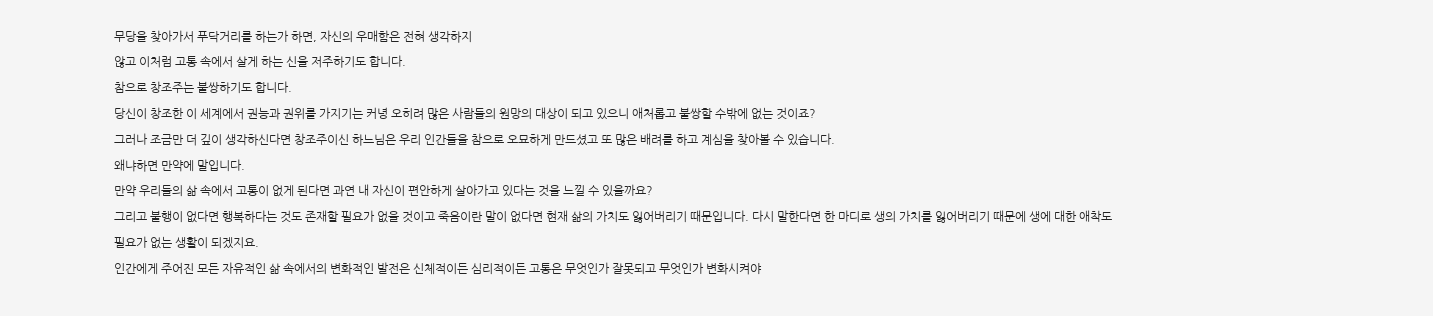무당을 찾아가서 푸닥거리를 하는가 하면, 자신의 우매함은 전혀 생각하지
않고 이처럼 고통 속에서 살게 하는 신을 저주하기도 합니다.
참으로 창조주는 불쌍하기도 합니다.
당신이 창조한 이 세계에서 권능과 권위를 가지기는 커녕 오히려 많은 사람들의 원망의 대상이 되고 있으니 애처롭고 불쌍할 수밖에 없는 것이죠?
그러나 조금만 더 깊이 생각하신다면 창조주이신 하느님은 우리 인간들을 참으로 오묘하게 만드셨고 또 많은 배려를 하고 계심을 찾아볼 수 있습니다.
왜냐하면 만약에 말입니다.
만약 우리들의 삶 속에서 고통이 없게 된다면 과연 내 자신이 편안하게 살아가고 있다는 것을 느낄 수 있을까요?
그리고 불행이 없다면 행복하다는 것도 존재할 필요가 없을 것이고 죽음이란 말이 없다면 현재 삶의 가치도 잃어버리기 때문입니다. 다시 말한다면 한 마디로 생의 가치를 잃어버리기 때문에 생에 대한 애착도 필요가 없는 생활이 되겠지요.
인간에게 주어진 모든 자유적인 삶 속에서의 변화적인 발전은 신체적이든 심리적이든 고통은 무엇인가 잘못되고 무엇인가 변화시켜야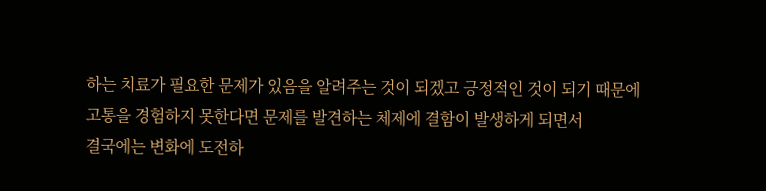하는 치료가 필요한 문제가 있음을 알려주는 것이 되겠고 긍정적인 것이 되기 때문에 고통을 경험하지 못한다면 문제를 발견하는 체제에 결함이 발생하게 되면서
결국에는 변화에 도전하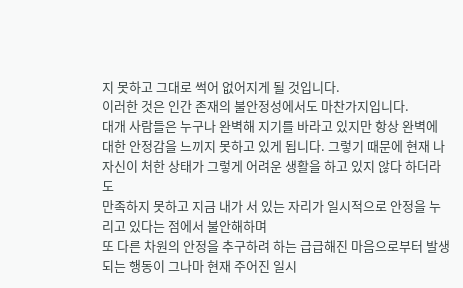지 못하고 그대로 썩어 없어지게 될 것입니다.
이러한 것은 인간 존재의 불안정성에서도 마찬가지입니다.
대개 사람들은 누구나 완벽해 지기를 바라고 있지만 항상 완벽에 대한 안정감을 느끼지 못하고 있게 됩니다. 그렇기 때문에 현재 나 자신이 처한 상태가 그렇게 어려운 생활을 하고 있지 않다 하더라도
만족하지 못하고 지금 내가 서 있는 자리가 일시적으로 안정을 누리고 있다는 점에서 불안해하며
또 다른 차원의 안정을 추구하려 하는 급급해진 마음으로부터 발생되는 행동이 그나마 현재 주어진 일시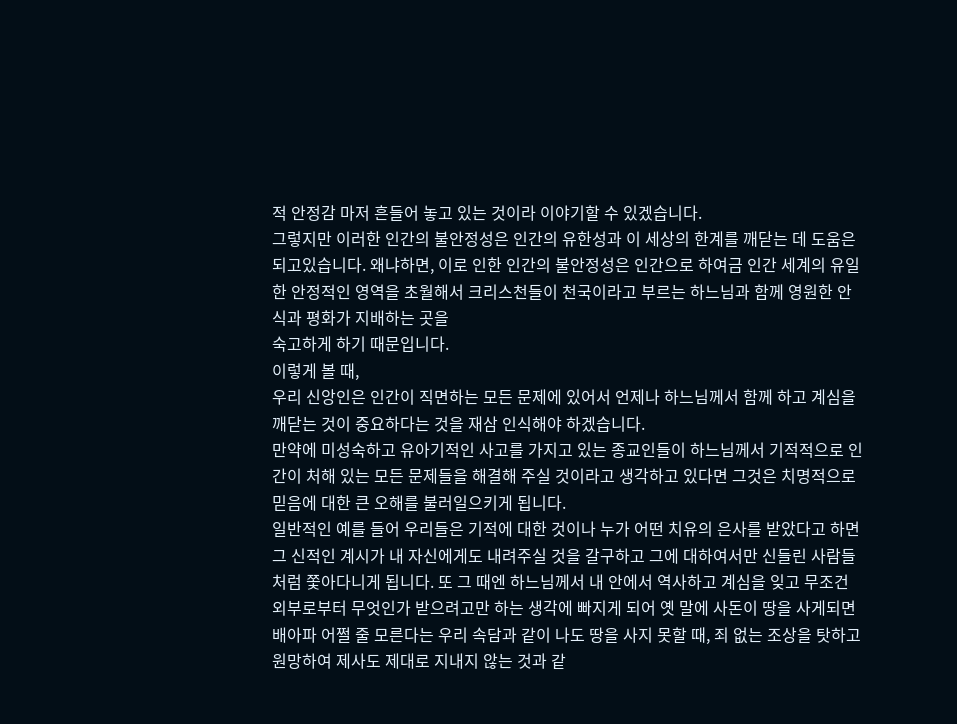적 안정감 마저 흔들어 놓고 있는 것이라 이야기할 수 있겠습니다.
그렇지만 이러한 인간의 불안정성은 인간의 유한성과 이 세상의 한계를 깨닫는 데 도움은 되고있습니다. 왜냐하면, 이로 인한 인간의 불안정성은 인간으로 하여금 인간 세계의 유일한 안정적인 영역을 초월해서 크리스천들이 천국이라고 부르는 하느님과 함께 영원한 안식과 평화가 지배하는 곳을
숙고하게 하기 때문입니다.
이렇게 볼 때,
우리 신앙인은 인간이 직면하는 모든 문제에 있어서 언제나 하느님께서 함께 하고 계심을 깨닫는 것이 중요하다는 것을 재삼 인식해야 하겠습니다.
만약에 미성숙하고 유아기적인 사고를 가지고 있는 종교인들이 하느님께서 기적적으로 인간이 처해 있는 모든 문제들을 해결해 주실 것이라고 생각하고 있다면 그것은 치명적으로 믿음에 대한 큰 오해를 불러일으키게 됩니다.
일반적인 예를 들어 우리들은 기적에 대한 것이나 누가 어떤 치유의 은사를 받았다고 하면 그 신적인 계시가 내 자신에게도 내려주실 것을 갈구하고 그에 대하여서만 신들린 사람들처럼 쫓아다니게 됩니다. 또 그 때엔 하느님께서 내 안에서 역사하고 계심을 잊고 무조건 외부로부터 무엇인가 받으려고만 하는 생각에 빠지게 되어 옛 말에 사돈이 땅을 사게되면 배아파 어쩔 줄 모른다는 우리 속담과 같이 나도 땅을 사지 못할 때, 죄 없는 조상을 탓하고 원망하여 제사도 제대로 지내지 않는 것과 같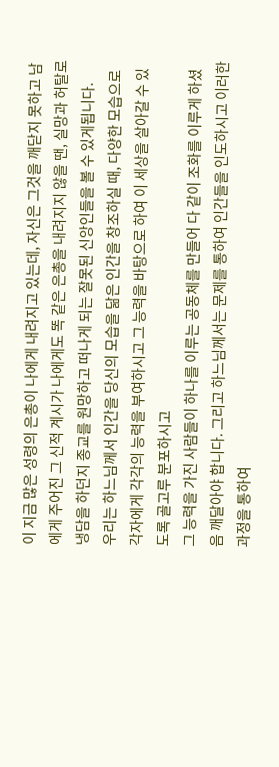이 지금 많은 성령의 은총이 나에게 내려지고 있는데, 자신은 그것을 깨닫지 못하고 남에게 주어진 그 신적 계시가 나에게도 똑 같은 은총을 내려지지 않을 땐, 실망과 허탈로 냉담을 하던지 종교를 원망하고 떠나게 되는 잘못된 신앙인들을 볼 수 있게됩니다.
우리는 하느님께서 인간을 당신의 모습을 닮은 인간을 창조하실 때, 다양한 모습으로 각자에게 각각의 능력을 부여하시고 그 능력을 바탕으로 하여 이 세상을 살아갈 수 있도록 골고루 분포하시고
그 능력을 가진 사람들이 하나를 이루는 공동체를 만들어 다 같이 조화를 이루게 하셨음 깨달아야 합니다. 그리고 하느님께서는 문제를 통하여 인간들을 인도하시고 이러한 과정을 통하여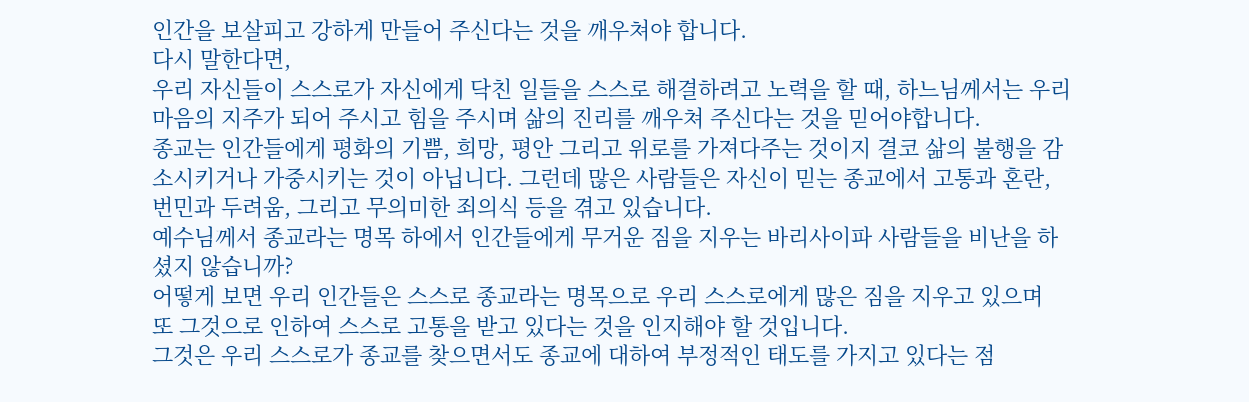인간을 보살피고 강하게 만들어 주신다는 것을 깨우쳐야 합니다.
다시 말한다면,
우리 자신들이 스스로가 자신에게 닥친 일들을 스스로 해결하려고 노력을 할 때, 하느님께서는 우리 마음의 지주가 되어 주시고 힘을 주시며 삶의 진리를 깨우쳐 주신다는 것을 믿어야합니다.
종교는 인간들에게 평화의 기쁨, 희망, 평안 그리고 위로를 가져다주는 것이지 결코 삶의 불행을 감소시키거나 가중시키는 것이 아닙니다. 그런데 많은 사람들은 자신이 믿는 종교에서 고통과 혼란,
번민과 두려움, 그리고 무의미한 죄의식 등을 겪고 있습니다.
예수님께서 종교라는 명목 하에서 인간들에게 무거운 짐을 지우는 바리사이파 사람들을 비난을 하셨지 않습니까?
어떻게 보면 우리 인간들은 스스로 종교라는 명목으로 우리 스스로에게 많은 짐을 지우고 있으며
또 그것으로 인하여 스스로 고통을 받고 있다는 것을 인지해야 할 것입니다.
그것은 우리 스스로가 종교를 찾으면서도 종교에 대하여 부정적인 태도를 가지고 있다는 점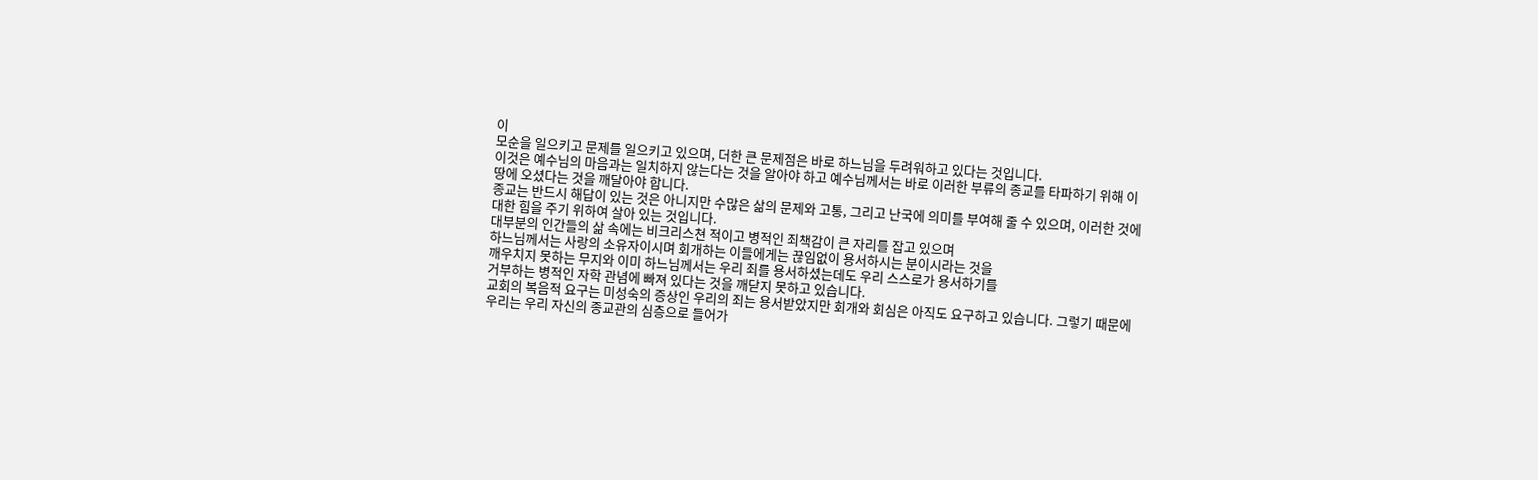이
모순을 일으키고 문제를 일으키고 있으며, 더한 큰 문제점은 바로 하느님을 두려워하고 있다는 것입니다.
이것은 예수님의 마음과는 일치하지 않는다는 것을 알아야 하고 예수님께서는 바로 이러한 부류의 종교를 타파하기 위해 이 땅에 오셨다는 것을 깨달아야 합니다.
종교는 반드시 해답이 있는 것은 아니지만 수많은 삶의 문제와 고통, 그리고 난국에 의미를 부여해 줄 수 있으며, 이러한 것에 대한 힘을 주기 위하여 살아 있는 것입니다.
대부분의 인간들의 삶 속에는 비크리스쳔 적이고 병적인 죄책감이 큰 자리를 잡고 있으며
하느님께서는 사랑의 소유자이시며 회개하는 이들에게는 끊임없이 용서하시는 분이시라는 것을
깨우치지 못하는 무지와 이미 하느님께서는 우리 죄를 용서하셨는데도 우리 스스로가 용서하기를
거부하는 병적인 자학 관념에 빠져 있다는 것을 깨닫지 못하고 있습니다.
교회의 복음적 요구는 미성숙의 증상인 우리의 죄는 용서받았지만 회개와 회심은 아직도 요구하고 있습니다. 그렇기 때문에 우리는 우리 자신의 종교관의 심층으로 들어가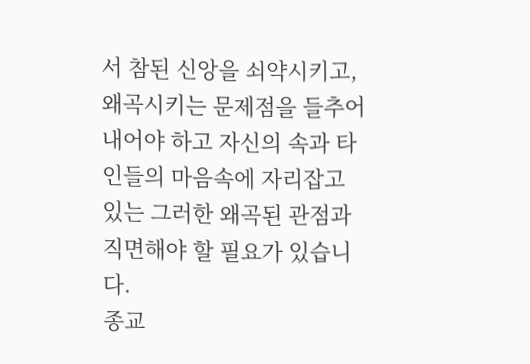서 참된 신앙을 쇠약시키고,
왜곡시키는 문제점을 들추어내어야 하고 자신의 속과 타인들의 마음속에 자리잡고 있는 그러한 왜곡된 관점과 직면해야 할 필요가 있습니다.
종교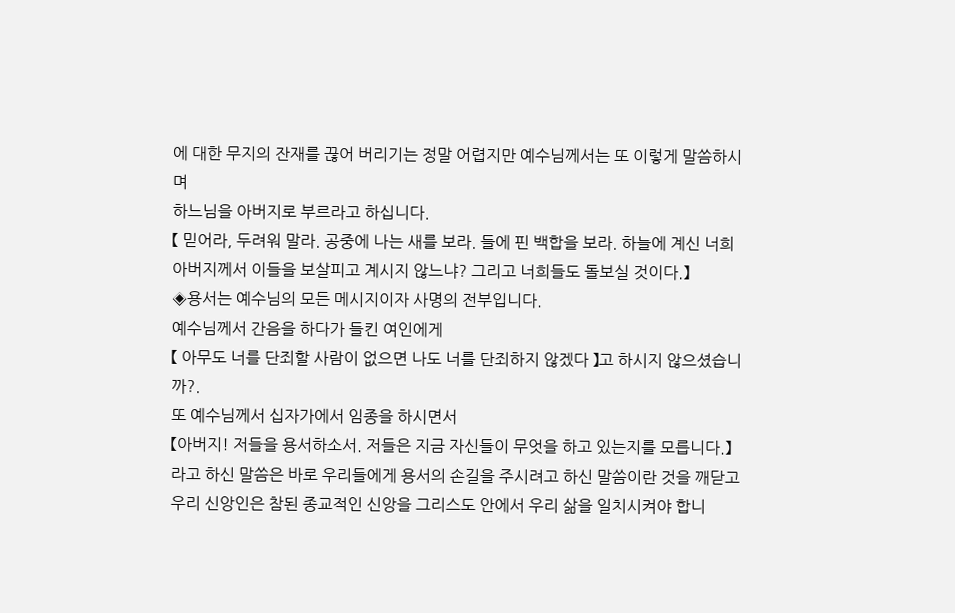에 대한 무지의 잔재를 끊어 버리기는 정말 어렵지만 예수님께서는 또 이렇게 말씀하시며
하느님을 아버지로 부르라고 하십니다.
【 믿어라, 두려워 말라. 공중에 나는 새를 보라. 들에 핀 백합을 보라. 하늘에 계신 너희 아버지께서 이들을 보살피고 계시지 않느냐? 그리고 너희들도 돌보실 것이다.】
◈용서는 예수님의 모든 메시지이자 사명의 전부입니다.
예수님께서 간음을 하다가 들킨 여인에게
【 아무도 너를 단죄할 사람이 없으면 나도 너를 단죄하지 않겠다 】고 하시지 않으셨습니까?.
또 예수님께서 십자가에서 임종을 하시면서
【아버지! 저들을 용서하소서. 저들은 지금 자신들이 무엇을 하고 있는지를 모릅니다.】
라고 하신 말씀은 바로 우리들에게 용서의 손길을 주시려고 하신 말씀이란 것을 깨닫고
우리 신앙인은 참된 종교적인 신앙을 그리스도 안에서 우리 삶을 일치시켜야 합니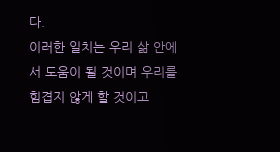다.
이러한 일치는 우리 삶 안에서 도움이 될 것이며 우리를 힘겹지 않게 할 것이고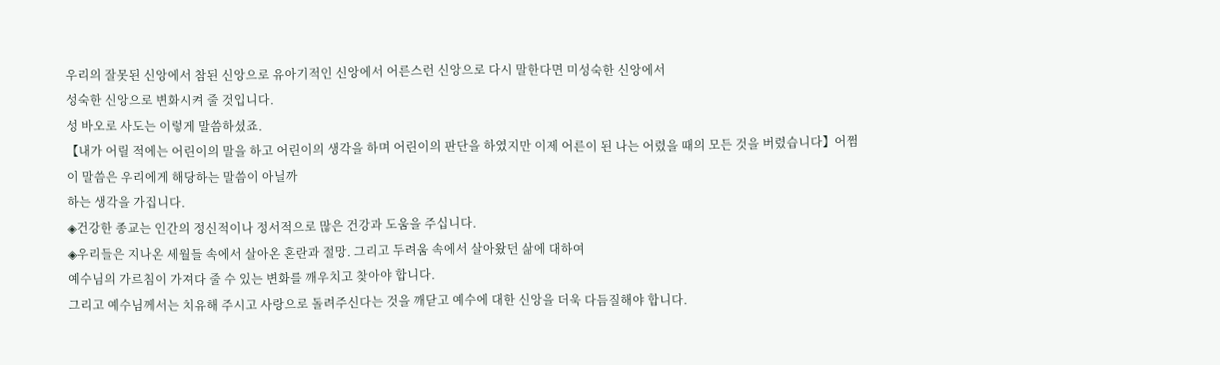우리의 잘못된 신앙에서 참된 신앙으로 유아기적인 신앙에서 어른스런 신앙으로 다시 말한다면 미성숙한 신앙에서
성숙한 신앙으로 변화시켜 줄 것입니다.
성 바오로 사도는 이렇게 말씀하셨죠.
【내가 어릴 적에는 어린이의 말을 하고 어린이의 생각을 하며 어린이의 판단을 하였지만 이제 어른이 된 나는 어렸을 때의 모든 것을 버렸습니다】어쩜 이 말씀은 우리에게 해당하는 말씀이 아닐까
하는 생각을 가집니다.
◈건강한 종교는 인간의 정신적이나 정서적으로 많은 건강과 도움을 주십니다.
◈우리들은 지나온 세월들 속에서 살아온 혼란과 절망. 그리고 두려움 속에서 살아왔던 삶에 대하여
예수님의 가르침이 가져다 줄 수 있는 변화를 깨우치고 찾아야 합니다.
그리고 예수님께서는 치유해 주시고 사랑으로 돌려주신다는 것을 깨닫고 예수에 대한 신앙을 더욱 다듬질해야 합니다.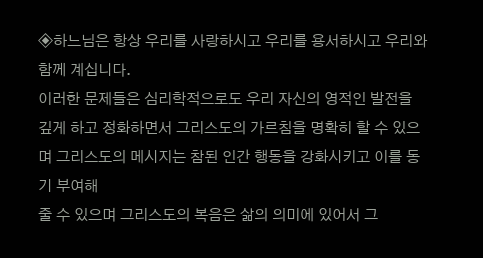◈하느님은 항상 우리를 사랑하시고 우리를 용서하시고 우리와 함께 계십니다.
이러한 문제들은 심리학적으로도 우리 자신의 영적인 발전을 깊게 하고 정화하면서 그리스도의 가르침을 명확히 할 수 있으며 그리스도의 메시지는 참된 인간 행동을 강화시키고 이를 동기 부여해
줄 수 있으며 그리스도의 복음은 삶의 의미에 있어서 그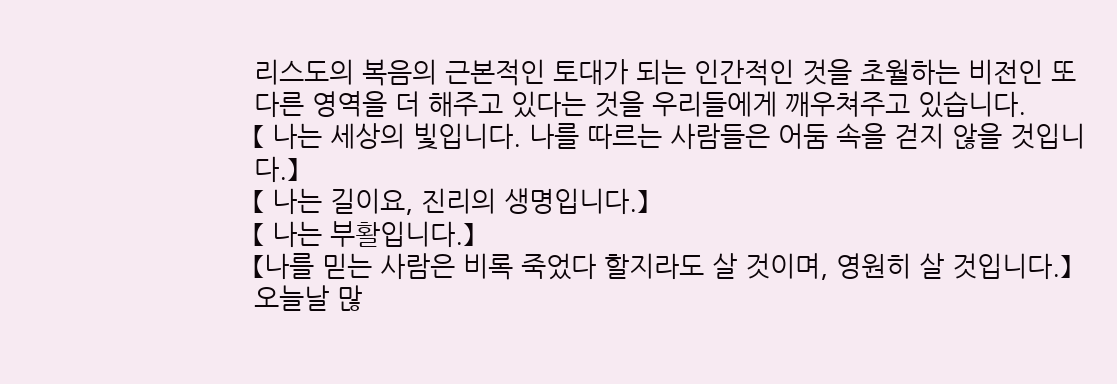리스도의 복음의 근본적인 토대가 되는 인간적인 것을 초월하는 비전인 또 다른 영역을 더 해주고 있다는 것을 우리들에게 깨우쳐주고 있습니다.
【 나는 세상의 빛입니다. 나를 따르는 사람들은 어둠 속을 걷지 않을 것입니다.】
【 나는 길이요, 진리의 생명입니다.】
【 나는 부활입니다.】
【나를 믿는 사람은 비록 죽었다 할지라도 살 것이며, 영원히 살 것입니다.】
오늘날 많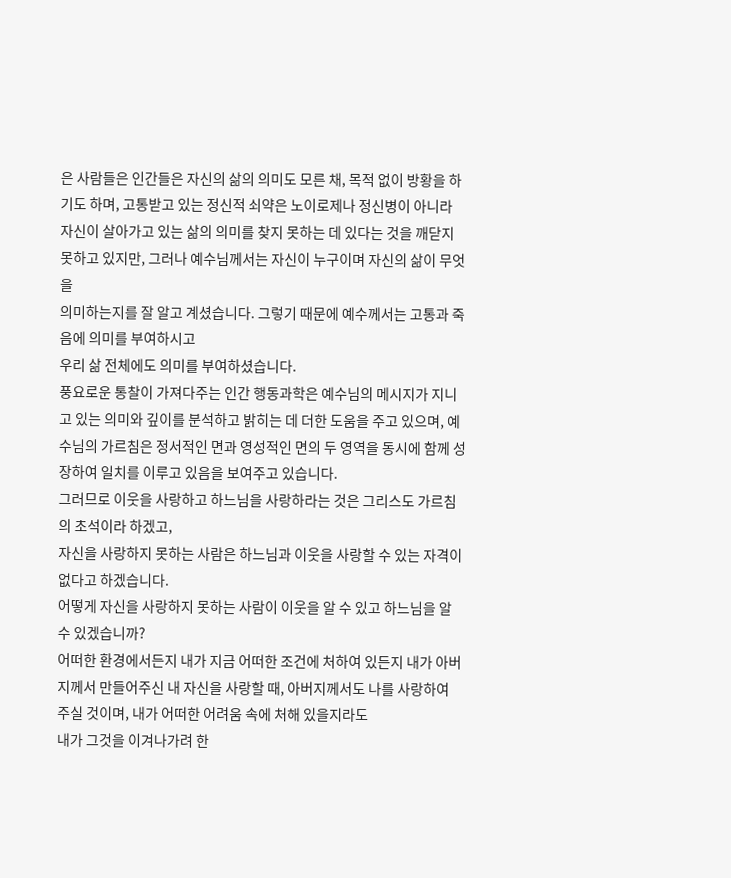은 사람들은 인간들은 자신의 삶의 의미도 모른 채, 목적 없이 방황을 하기도 하며, 고통받고 있는 정신적 쇠약은 노이로제나 정신병이 아니라 자신이 살아가고 있는 삶의 의미를 찾지 못하는 데 있다는 것을 깨닫지 못하고 있지만, 그러나 예수님께서는 자신이 누구이며 자신의 삶이 무엇을
의미하는지를 잘 알고 계셨습니다. 그렇기 때문에 예수께서는 고통과 죽음에 의미를 부여하시고
우리 삶 전체에도 의미를 부여하셨습니다.
풍요로운 통찰이 가져다주는 인간 행동과학은 예수님의 메시지가 지니고 있는 의미와 깊이를 분석하고 밝히는 데 더한 도움을 주고 있으며, 예수님의 가르침은 정서적인 면과 영성적인 면의 두 영역을 동시에 함께 성장하여 일치를 이루고 있음을 보여주고 있습니다.
그러므로 이웃을 사랑하고 하느님을 사랑하라는 것은 그리스도 가르침의 초석이라 하겠고,
자신을 사랑하지 못하는 사람은 하느님과 이웃을 사랑할 수 있는 자격이 없다고 하겠습니다.
어떻게 자신을 사랑하지 못하는 사람이 이웃을 알 수 있고 하느님을 알 수 있겠습니까?
어떠한 환경에서든지 내가 지금 어떠한 조건에 처하여 있든지 내가 아버지께서 만들어주신 내 자신을 사랑할 때, 아버지께서도 나를 사랑하여 주실 것이며, 내가 어떠한 어려움 속에 처해 있을지라도
내가 그것을 이겨나가려 한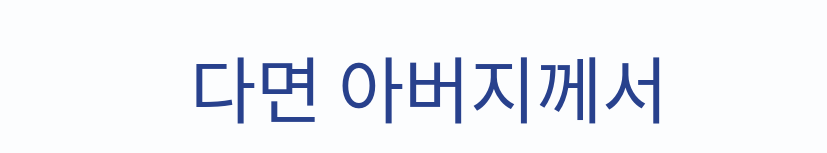다면 아버지께서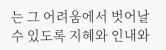는 그 어려움에서 벗어날 수 있도록 지혜와 인내와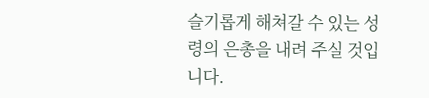슬기롭게 해쳐갈 수 있는 성령의 은총을 내려 주실 것입니다.